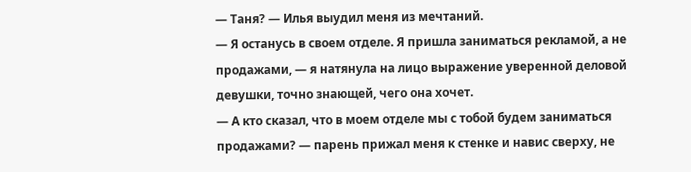— Таня? — Илья выудил меня из мечтаний.
— Я останусь в своем отделе. Я пришла заниматься рекламой, а не продажами, — я натянула на лицо выражение уверенной деловой девушки, точно знающей, чего она хочет.
— А кто сказал, что в моем отделе мы с тобой будем заниматься продажами? — парень прижал меня к стенке и навис сверху, не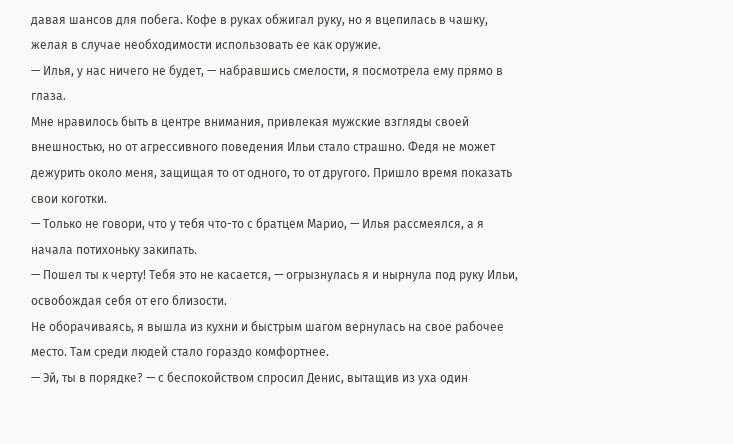давая шансов для побега. Кофе в руках обжигал руку, но я вцепилась в чашку, желая в случае необходимости использовать ее как оружие.
— Илья, у нас ничего не будет, — набравшись смелости, я посмотрела ему прямо в глаза.
Мне нравилось быть в центре внимания, привлекая мужские взгляды своей внешностью, но от агрессивного поведения Ильи стало страшно. Федя не может дежурить около меня, защищая то от одного, то от другого. Пришло время показать свои коготки.
— Только не говори, что у тебя что-то с братцем Марио, — Илья рассмеялся, а я начала потихоньку закипать.
— Пошел ты к черту! Тебя это не касается, — огрызнулась я и нырнула под руку Ильи, освобождая себя от его близости.
Не оборачиваясь, я вышла из кухни и быстрым шагом вернулась на свое рабочее место. Там среди людей стало гораздо комфортнее.
— Эй, ты в порядке? — с беспокойством спросил Денис, вытащив из уха один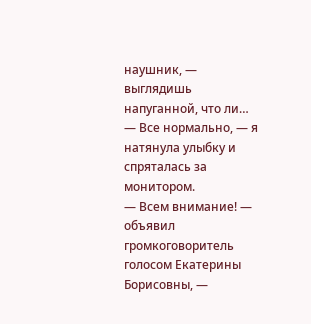наушник, — выглядишь напуганной, что ли…
— Все нормально, — я натянула улыбку и спряталась за монитором.
— Всем внимание! — объявил громкоговоритель голосом Екатерины Борисовны, —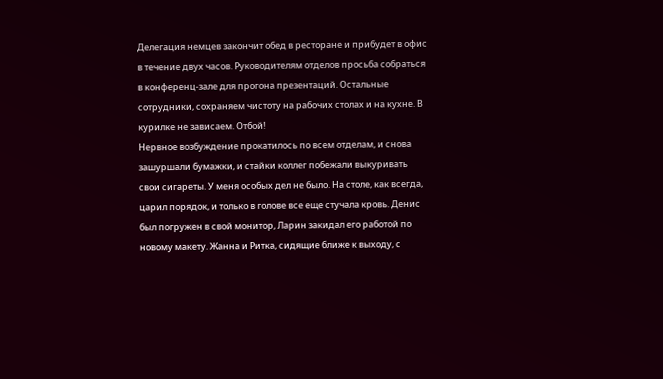Делегация немцев закончит обед в ресторане и прибудет в офис в течение двух часов. Руководителям отделов просьба собраться в конференц-зале для прогона презентаций. Остальные сотрудники, сохраняем чистоту на рабочих столах и на кухне. В курилке не зависаем. Отбой!
Нервное возбуждение прокатилось по всем отделам, и снова зашуршали бумажки, и стайки коллег побежали выкуривать свои сигареты. У меня особых дел не было. На столе, как всегда, царил порядок, и только в голове все еще стучала кровь. Денис был погружен в свой монитор, Ларин закидал его работой по новому макету. Жанна и Ритка, сидящие ближе к выходу, с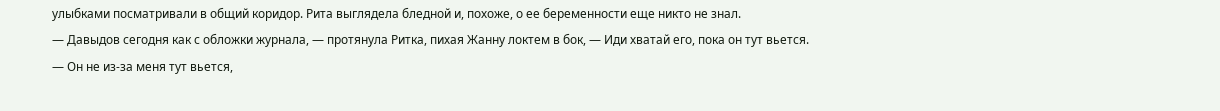улыбками посматривали в общий коридор. Рита выглядела бледной и, похоже, о ее беременности еще никто не знал.
— Давыдов сегодня как с обложки журнала, — протянула Ритка, пихая Жанну локтем в бок, — Иди хватай его, пока он тут вьется.
— Он не из-за меня тут вьется,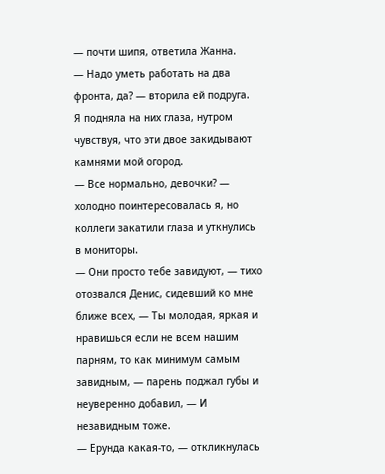— почти шипя, ответила Жанна.
— Надо уметь работать на два фронта, да? — вторила ей подруга.
Я подняла на них глаза, нутром чувствуя, что эти двое закидывают камнями мой огород.
— Все нормально, девочки? — холодно поинтересовалась я, но коллеги закатили глаза и уткнулись в мониторы.
— Они просто тебе завидуют, — тихо отозвался Денис, сидевший ко мне ближе всех, — Ты молодая, яркая и нравишься если не всем нашим парням, то как минимум самым завидным, — парень поджал губы и неуверенно добавил, — И незавидным тоже.
— Ерунда какая-то, — откликнулась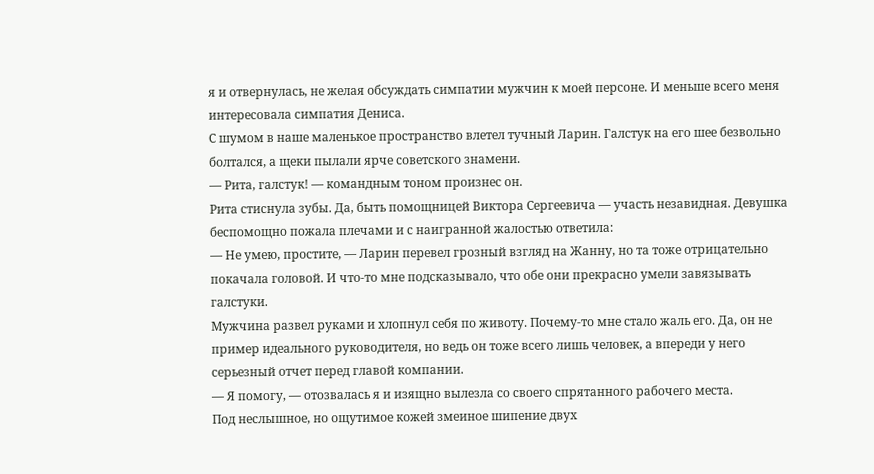я и отвернулась, не желая обсуждать симпатии мужчин к моей персоне. И меньше всего меня интересовала симпатия Дениса.
С шумом в наше маленькое пространство влетел тучный Ларин. Галстук на его шее безвольно болтался, а щеки пылали ярче советского знамени.
— Рита, галстук! — командным тоном произнес он.
Рита стиснула зубы. Да, быть помощницей Виктора Сергеевича — участь незавидная. Девушка беспомощно пожала плечами и с наигранной жалостью ответила:
— Не умею, простите, — Ларин перевел грозный взгляд на Жанну, но та тоже отрицательно покачала головой. И что-то мне подсказывало, что обе они прекрасно умели завязывать галстуки.
Мужчина развел руками и хлопнул себя по животу. Почему-то мне стало жаль его. Да, он не пример идеального руководителя, но ведь он тоже всего лишь человек, а впереди у него серьезный отчет перед главой компании.
— Я помогу, — отозвалась я и изящно вылезла со своего спрятанного рабочего места.
Под неслышное, но ощутимое кожей змеиное шипение двух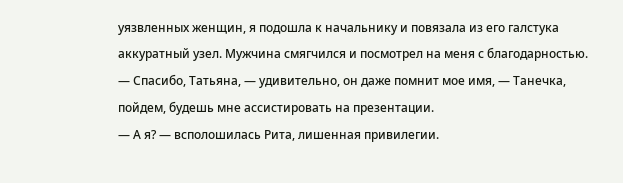уязвленных женщин, я подошла к начальнику и повязала из его галстука аккуратный узел. Мужчина смягчился и посмотрел на меня с благодарностью.
— Спасибо, Татьяна, — удивительно, он даже помнит мое имя, — Танечка, пойдем, будешь мне ассистировать на презентации.
— А я? — всполошилась Рита, лишенная привилегии.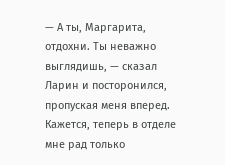— А ты, Маргарита, отдохни. Ты неважно выглядишь, — сказал Ларин и посторонился, пропуская меня вперед.
Кажется, теперь в отделе мне рад только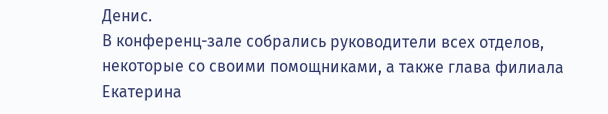Денис.
В конференц-зале собрались руководители всех отделов, некоторые со своими помощниками, а также глава филиала Екатерина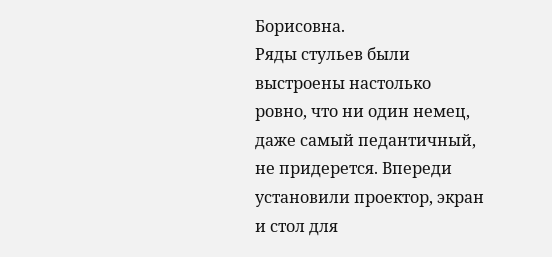Борисовна.
Ряды стульев были выстроены настолько ровно, что ни один немец, даже самый педантичный, не придерется. Впереди установили проектор, экран и стол для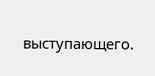выступающего.